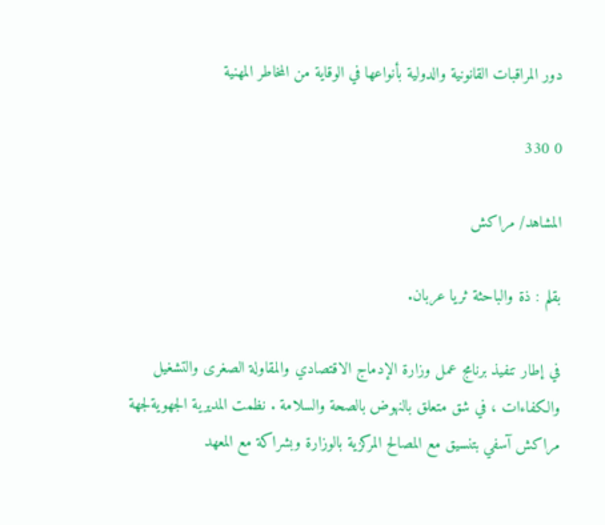دور المراقبات القانونية والدولية بأنواعها في الوقاية من المخاطر المهنية

0 330

المشاهد/ مراكش

بقلم : ذة والباحثة ثريا عربان.

في إطار تنفيذ برنامج عمل وزارة الإدماج الاقتصادي والمقاولة الصغرى والتشغيل والكفاءات ، في شق متعلق بالنهوض بالصحة والسلامة . نظمت المديرية الجهويةلجهة مراكش آسفي بتنسيق مع المصالح المركزية بالوزارة وبشراكة مع المعهد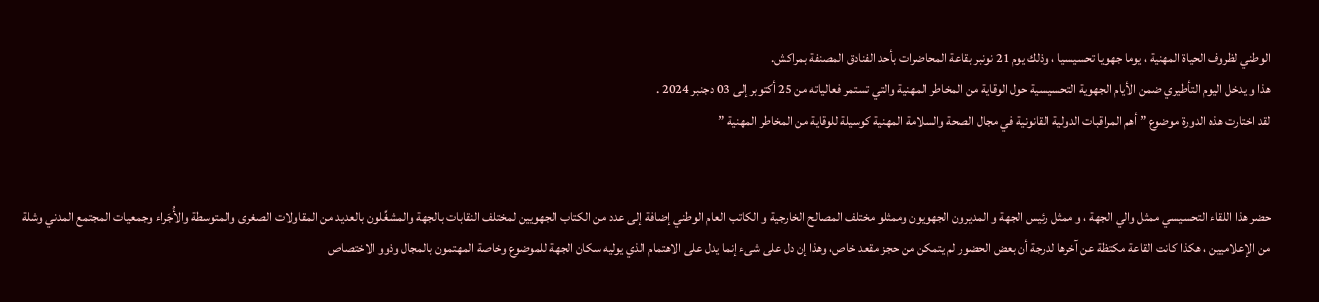الوطني لظروف الحياة المهنية ، يوما جهويا تحسيسيا ، وذلك يوم 21 نونبر بقاعة المحاضرات بأحد الفنادق المصنفة بمراكش.
هذا و يدخل اليوم التأطيري ضمن الأيام الجهوية التحسيسية حول الوقاية من المخاطر المهنية والتي تستمر فعالياته من 25 أكتوبر إلى 03 دجنبر 2024 .
لقد اختارت هذه الدورة موضوع ” أهم المراقبات الدولية القانونية في مجال الصحة والسلامة المهنية كوسيلة للوقاية من المخاطر المهنية ”


حضر هذا اللقاء التحسيسي ممثل والي الجهة ، و ممثل رئيس الجهة و المديرون الجهويون وممثلو مختلف المصالح الخارجية و الكاتب العام الوطني إضافة إلى عدد من الكتاب الجهويين لمختلف النقابات بالجهة والمشغِّلون بالعديد من المقاولات الصغرى والمتوسطة والأُجَراء وجمعيات المجتمع المدني وشلة من الإعلاميين ، هكذا كانت القاعة مكتظة عن آخرها لدرجة أن بعض الحضور لم يتمكن من حجز مقعد خاص، وهذا إن دل على شىء إنما يدل على الاهتمام الذي يوليه سكان الجهة للموضوع وخاصة المهتمون بالمجال وذوو الاختصاص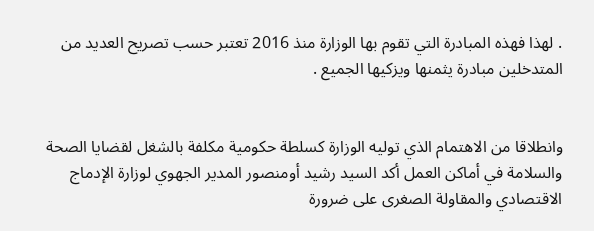. لهذا فهذه المبادرة التي تقوم بها الوزارة منذ 2016 تعتبر حسب تصريح العديد من المتدخلين مبادرة يثمنها ويزكيها الجميع .


وانطلاقا من الاهتمام الذي توليه الوزارة كسلطة حكومية مكلفة بالشغل لقضايا الصحة والسلامة في أماكن العمل أكد السيد رشيد أومنصور المدير الجهوي لوزارة الإدماج الاقتصادي والمقاولة الصغرى على ضرورة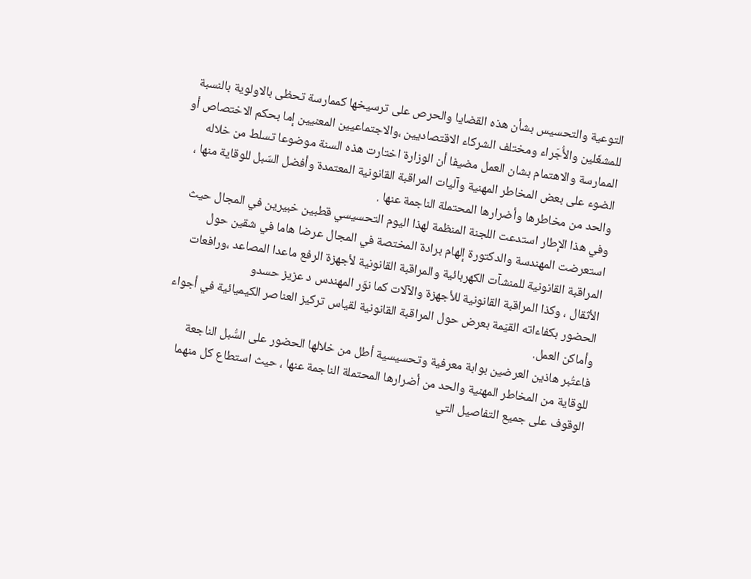التوعية والتحسيس بشأن هذه القضايا والحرص على ترسيخها كممارسة تحظى بالاولوية بالنسبة للمشغّلين والأُجَراء ومختلف الشركاء الاقتصاديين ،والاجتماعيين المعنيين إما بحكم الاختصاص أو الممارسة والاهتمام بشان العمل مضيفا أن الوزارة اختارت هذه السنة موضوعا تسلط من خلاله الضوء على بعض المخاطر المهنية وآليات المراقبة القانونية المعتمدة وأفضل السّبل للوقاية منها ، والحد من مخاطرها وأضرارها المحتملة الناجمة عنها .
وفي هذا الإطار استدعت اللجنة المنظمة لهذا اليوم التحسيسي قطبين خبيرين في المجال حيث استعرضت المهندسة والدكتورة إلهام برادة المختصة في المجال عرضا هاما في شقين حول المراقبة القانونية للمنشآت الكهربائية والمراقبة القانونية لأجهزة الرفع ماعدا المصاعد ،ورافعات الأثقال ، وكذا المراقبة القانونية للأجهزة والآلات كما نوّر المهندس د عزيز حسدو
الحضور بكفاءاته القيَمة بعرض حول المراقبة القانونية لقياس تركيز العناصر الكيميائية في أجواء وأماكن العمل.
فاعتُبر هاذين العرضين بوابة معرفية وتحسيسية أطل من خلالها الحضور على السُّبل الناجعة للوقاية من المخاطر المهنية والحد من أضرارها المحتملة الناجمة عنها ، حيث استطاع كل منهما الوقوف على جميع التفاصيل التي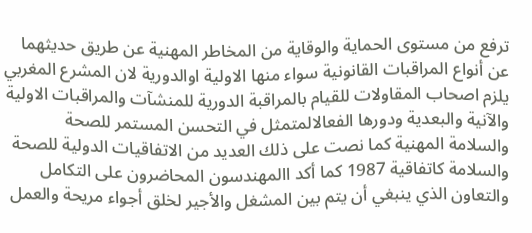ترفع من مستوى الحماية والوقاية من المخاطر المهنية عن طريق حديثهما عن أنواع المراقبات القانونية سواء منها الاولية اوالدورية لان المشرع المغربي يلزم اصحاب المقاولات للقيام بالمراقبة الدورية للمنشآت والمراقبات الاولية والآنية والبعدية ودورها الفعالالمتمثل في التحسن المستمر للصحة والسلامة المهنية كما نصت على ذلك العديد من الاتفاقيات الدولية للصحة والسلامة كاتفاقية 1987 كما أكد االمهندسون المحاضرون على التكامل والتعاون الذي ينبغي أن يتم بين المشغل والأجير لخلق أجواء مريحة والعمل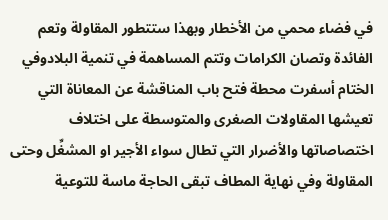في فضاء محمي من الأخطار وبهذا ستتطور المقاولة وتعم الفائدة وتصان الكرامات وتتم المساهمة في تنمية البلادوفي الختام أسفرت محطة فتح باب المناقشة عن المعاناة التي تعيشها المقاولات الصغرى والمتوسطة على اختلاف اختصاصاتها والأضرار التي تطال سواء الأجير او المشغِّل وحتى المقاولة وفي نهاية المطاف تبقى الحاجة ماسة للتوعية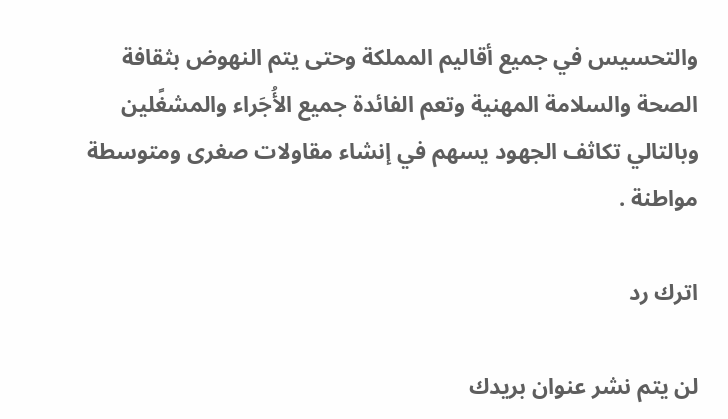والتحسيس في جميع أقاليم المملكة وحتى يتم النهوض بثقافة الصحة والسلامة المهنية وتعم الفائدة جميع الأُجَراء والمشغًلين وبالتالي تكاثف الجهود يسهم في إنشاء مقاولات صغرى ومتوسطة مواطنة .

اترك رد

لن يتم نشر عنوان بريدك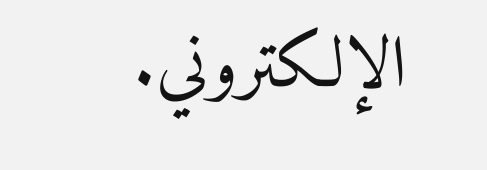الإلكتروني.